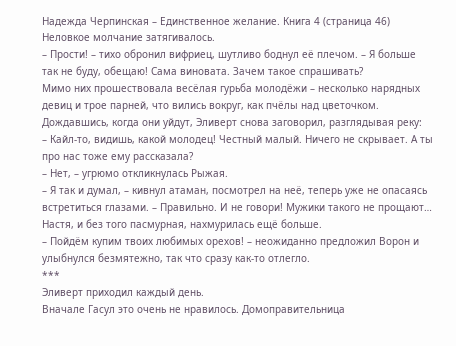Надежда Черпинская – Единственное желание. Книга 4 (страница 46)
Неловкое молчание затягивалось.
– Прости! – тихо обронил вифриец, шутливо боднул её плечом. – Я больше так не буду, обещаю! Сама виновата. Зачем такое спрашивать?
Мимо них прошествовала весёлая гурьба молодёжи – несколько нарядных девиц и трое парней, что вились вокруг, как пчёлы над цветочком.
Дождавшись, когда они уйдут, Эливерт снова заговорил, разглядывая реку:
– Кайл-то, видишь, какой молодец! Честный малый. Ничего не скрывает. А ты про нас тоже ему рассказала?
– Нет, – угрюмо откликнулась Рыжая.
– Я так и думал, – кивнул атаман, посмотрел на неё, теперь уже не опасаясь встретиться глазами. – Правильно. И не говори! Мужики такого не прощают…
Настя, и без того пасмурная, нахмурилась ещё больше.
– Пойдём купим твоих любимых орехов! – неожиданно предложил Ворон и улыбнулся безмятежно, так что сразу как-то отлегло.
***
Эливерт приходил каждый день.
Вначале Гасул это очень не нравилось. Домоправительница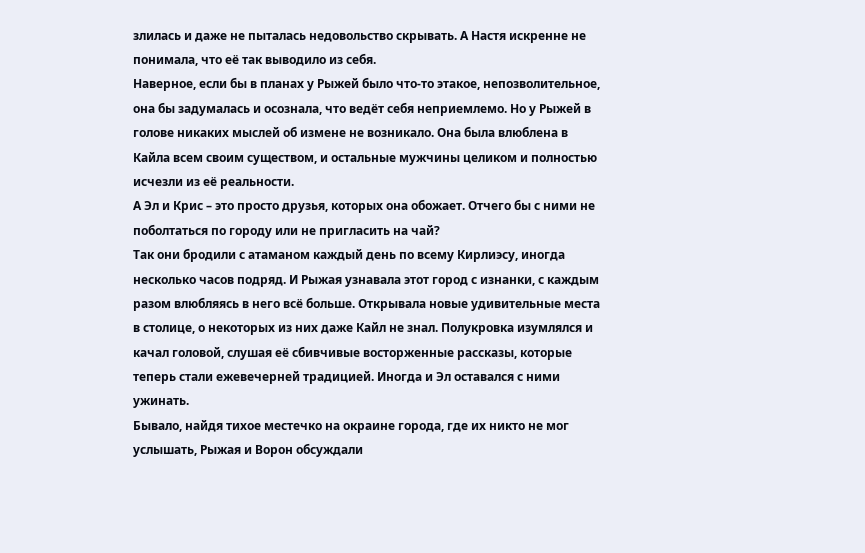злилась и даже не пыталась недовольство скрывать. А Настя искренне не понимала, что её так выводило из себя.
Наверное, если бы в планах у Рыжей было что-то этакое, непозволительное, она бы задумалась и осознала, что ведёт себя неприемлемо. Но у Рыжей в голове никаких мыслей об измене не возникало. Она была влюблена в Кайла всем своим существом, и остальные мужчины целиком и полностью исчезли из её реальности.
А Эл и Крис – это просто друзья, которых она обожает. Отчего бы с ними не поболтаться по городу или не пригласить на чай?
Так они бродили с атаманом каждый день по всему Кирлиэсу, иногда несколько часов подряд. И Рыжая узнавала этот город с изнанки, с каждым разом влюбляясь в него всё больше. Открывала новые удивительные места в столице, о некоторых из них даже Кайл не знал. Полукровка изумлялся и качал головой, слушая её сбивчивые восторженные рассказы, которые теперь стали ежевечерней традицией. Иногда и Эл оставался с ними ужинать.
Бывало, найдя тихое местечко на окраине города, где их никто не мог услышать, Рыжая и Ворон обсуждали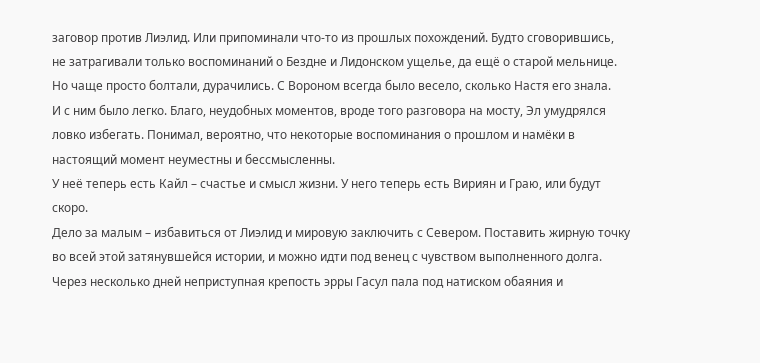заговор против Лиэлид. Или припоминали что-то из прошлых похождений. Будто сговорившись, не затрагивали только воспоминаний о Бездне и Лидонском ущелье, да ещё о старой мельнице.
Но чаще просто болтали, дурачились. С Вороном всегда было весело, сколько Настя его знала.
И с ним было легко. Благо, неудобных моментов, вроде того разговора на мосту, Эл умудрялся ловко избегать. Понимал, вероятно, что некоторые воспоминания о прошлом и намёки в настоящий момент неуместны и бессмысленны.
У неё теперь есть Кайл – счастье и смысл жизни. У него теперь есть Вириян и Граю, или будут скоро.
Дело за малым – избавиться от Лиэлид и мировую заключить с Севером. Поставить жирную точку во всей этой затянувшейся истории, и можно идти под венец с чувством выполненного долга.
Через несколько дней неприступная крепость эрры Гасул пала под натиском обаяния и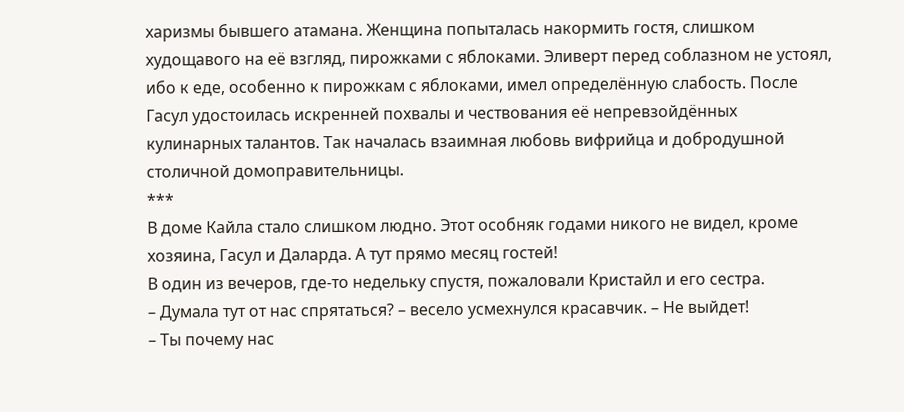харизмы бывшего атамана. Женщина попыталась накормить гостя, слишком худощавого на её взгляд, пирожками с яблоками. Эливерт перед соблазном не устоял, ибо к еде, особенно к пирожкам с яблоками, имел определённую слабость. После Гасул удостоилась искренней похвалы и чествования её непревзойдённых кулинарных талантов. Так началась взаимная любовь вифрийца и добродушной столичной домоправительницы.
***
В доме Кайла стало слишком людно. Этот особняк годами никого не видел, кроме хозяина, Гасул и Даларда. А тут прямо месяц гостей!
В один из вечеров, где-то недельку спустя, пожаловали Кристайл и его сестра.
– Думала тут от нас спрятаться? – весело усмехнулся красавчик. – Не выйдет!
– Ты почему нас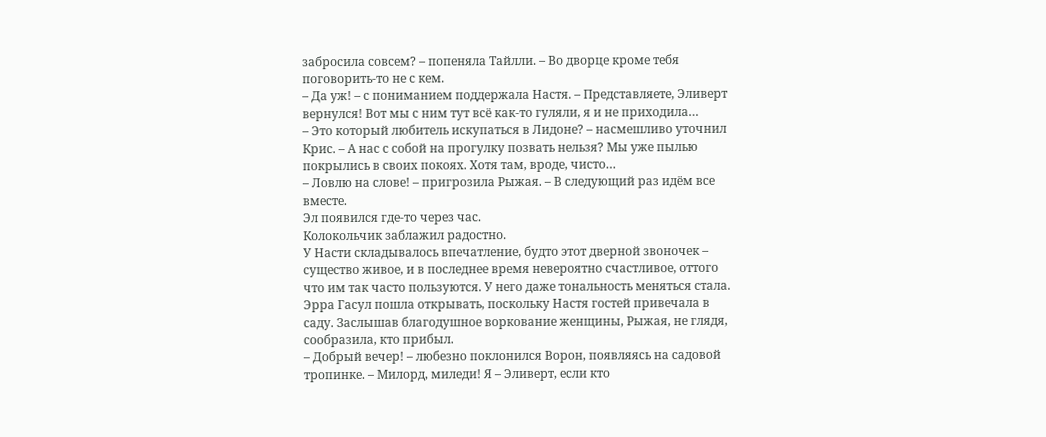забросила совсем? – попеняла Тайлли. – Во дворце кроме тебя поговорить-то не с кем.
– Да уж! – с пониманием поддержала Настя. – Представляете, Эливерт вернулся! Вот мы с ним тут всё как-то гуляли, я и не приходила…
– Это который любитель искупаться в Лидоне? – насмешливо уточнил Крис. – А нас с собой на прогулку позвать нельзя? Мы уже пылью покрылись в своих покоях. Хотя там, вроде, чисто…
– Ловлю на слове! – пригрозила Рыжая. – В следующий раз идём все вместе.
Эл появился где-то через час.
Колокольчик заблажил радостно.
У Насти складывалось впечатление, будто этот дверной звоночек – существо живое, и в последнее время невероятно счастливое, оттого что им так часто пользуются. У него даже тональность меняться стала.
Эрра Гасул пошла открывать, поскольку Настя гостей привечала в саду. Заслышав благодушное воркование женщины, Рыжая, не глядя, сообразила, кто прибыл.
– Добрый вечер! – любезно поклонился Ворон, появляясь на садовой тропинке. – Милорд, миледи! Я – Эливерт, если кто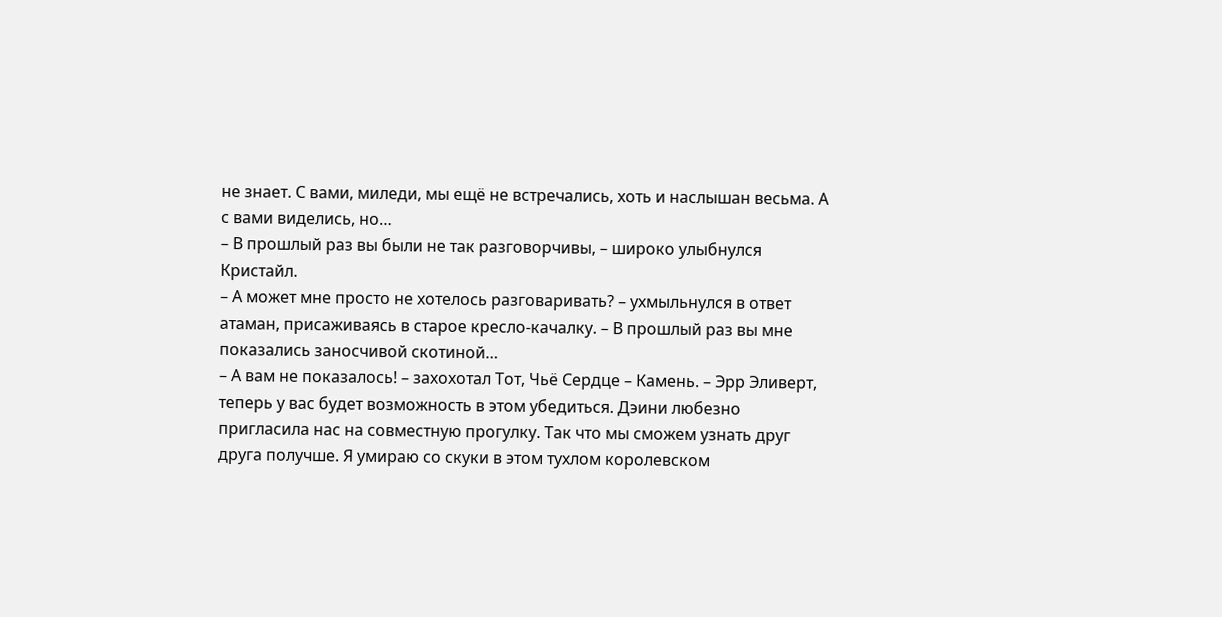не знает. С вами, миледи, мы ещё не встречались, хоть и наслышан весьма. А с вами виделись, но…
– В прошлый раз вы были не так разговорчивы, – широко улыбнулся Кристайл.
– А может мне просто не хотелось разговаривать? – ухмыльнулся в ответ атаман, присаживаясь в старое кресло-качалку. – В прошлый раз вы мне показались заносчивой скотиной…
– А вам не показалось! – захохотал Тот, Чьё Сердце – Камень. – Эрр Эливерт, теперь у вас будет возможность в этом убедиться. Дэини любезно пригласила нас на совместную прогулку. Так что мы сможем узнать друг друга получше. Я умираю со скуки в этом тухлом королевском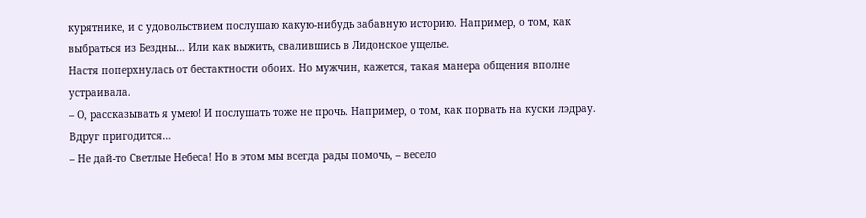курятнике, и с удовольствием послушаю какую-нибудь забавную историю. Например, о том, как выбраться из Бездны… Или как выжить, свалившись в Лидонское ущелье.
Настя поперхнулась от бестактности обоих. Но мужчин, кажется, такая манера общения вполне устраивала.
– О, рассказывать я умею! И послушать тоже не прочь. Например, о том, как порвать на куски лэдрау. Вдруг пригодится…
– Не дай-то Светлые Небеса! Но в этом мы всегда рады помочь, – весело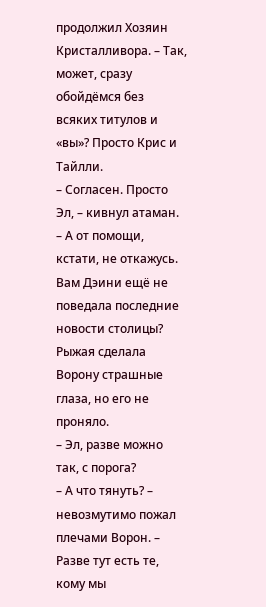продолжил Хозяин Кристалливора. – Так, может, сразу обойдёмся без всяких титулов и «вы»? Просто Крис и Тайлли.
– Согласен. Просто Эл, – кивнул атаман. – А от помощи, кстати, не откажусь. Вам Дэини ещё не поведала последние новости столицы?
Рыжая сделала Ворону страшные глаза, но его не проняло.
– Эл, разве можно так, с порога?
– А что тянуть? – невозмутимо пожал плечами Ворон. – Разве тут есть те, кому мы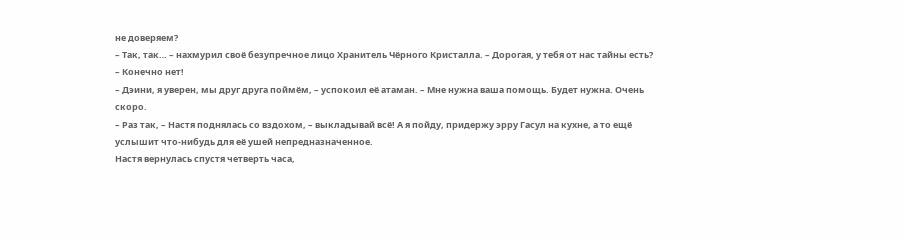не доверяем?
– Так, так… – нахмурил своё безупречное лицо Хранитель Чёрного Кристалла. – Дорогая, у тебя от нас тайны есть?
– Конечно нет!
– Дэини, я уверен, мы друг друга поймём, – успокоил её атаман. – Мне нужна ваша помощь. Будет нужна. Очень скоро.
– Раз так, – Настя поднялась со вздохом, – выкладывай всё! А я пойду, придержу эрру Гасул на кухне, а то ещё услышит что-нибудь для её ушей непредназначенное.
Настя вернулась спустя четверть часа,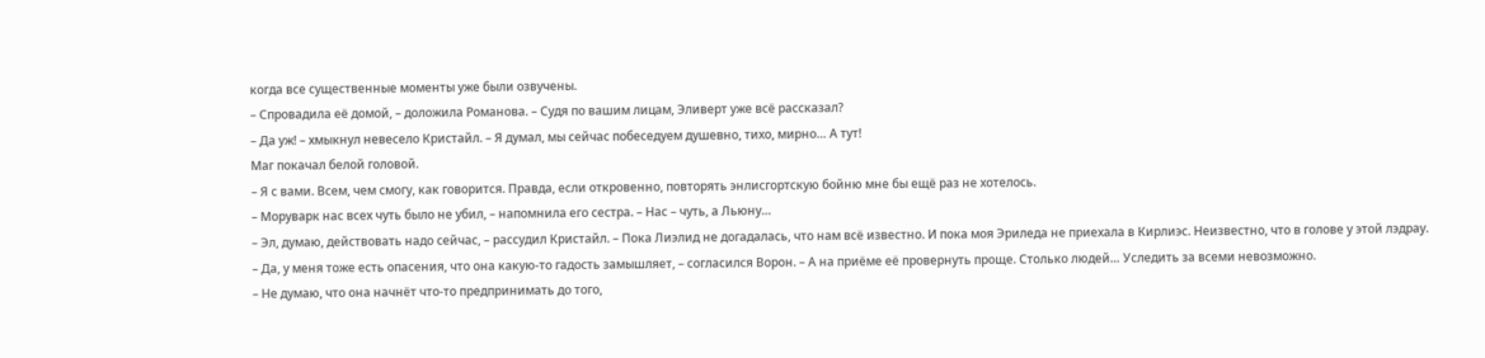когда все существенные моменты уже были озвучены.
– Спровадила её домой, – доложила Романова. – Судя по вашим лицам, Эливерт уже всё рассказал?
– Да уж! – хмыкнул невесело Кристайл. – Я думал, мы сейчас побеседуем душевно, тихо, мирно… А тут!
Маг покачал белой головой.
– Я с вами. Всем, чем смогу, как говорится. Правда, если откровенно, повторять энлисгортскую бойню мне бы ещё раз не хотелось.
– Моруварк нас всех чуть было не убил, – напомнила его сестра. – Нас – чуть, а Льюну…
– Эл, думаю, действовать надо сейчас, – рассудил Кристайл. – Пока Лиэлид не догадалась, что нам всё известно. И пока моя Эриледа не приехала в Кирлиэс. Неизвестно, что в голове у этой лэдрау.
– Да, у меня тоже есть опасения, что она какую-то гадость замышляет, – согласился Ворон. – А на приёме её провернуть проще. Столько людей… Уследить за всеми невозможно.
– Не думаю, что она начнёт что-то предпринимать до того,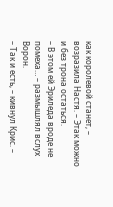как королевой станет, – возразила Настя. – Этак можно и без трона остаться.
– В этом ей Эриледа вроде не помеха… – размышлял вслух Ворон.
– Так и есть, – кивнул Крис. –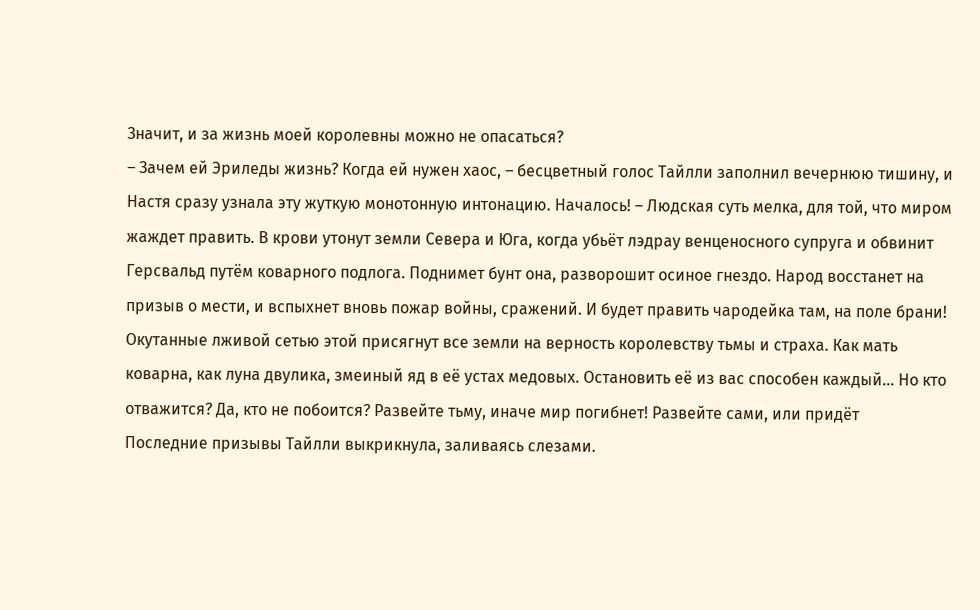Значит, и за жизнь моей королевны можно не опасаться?
– Зачем ей Эриледы жизнь? Когда ей нужен хаос, – бесцветный голос Тайлли заполнил вечернюю тишину, и Настя сразу узнала эту жуткую монотонную интонацию. Началось! – Людская суть мелка, для той, что миром жаждет править. В крови утонут земли Севера и Юга, когда убьёт лэдрау венценосного супруга и обвинит Герсвальд путём коварного подлога. Поднимет бунт она, разворошит осиное гнездо. Народ восстанет на призыв о мести, и вспыхнет вновь пожар войны, сражений. И будет править чародейка там, на поле брани! Окутанные лживой сетью этой присягнут все земли на верность королевству тьмы и страха. Как мать коварна, как луна двулика, змеиный яд в её устах медовых. Остановить её из вас способен каждый… Но кто отважится? Да, кто не побоится? Развейте тьму, иначе мир погибнет! Развейте сами, или придёт
Последние призывы Тайлли выкрикнула, заливаясь слезами.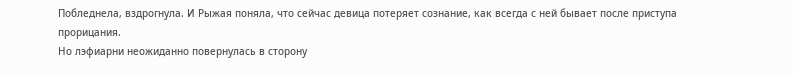Побледнела, вздрогнула. И Рыжая поняла, что сейчас девица потеряет сознание, как всегда с ней бывает после приступа прорицания.
Но лэфиарни неожиданно повернулась в сторону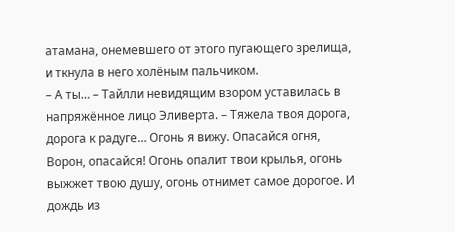атамана, онемевшего от этого пугающего зрелища, и ткнула в него холёным пальчиком.
– А ты… – Тайлли невидящим взором уставилась в напряжённое лицо Эливерта. – Тяжела твоя дорога, дорога к радуге… Огонь я вижу. Опасайся огня, Ворон, опасайся! Огонь опалит твои крылья, огонь выжжет твою душу, огонь отнимет самое дорогое. И дождь из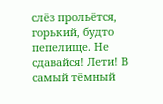слёз прольётся, горький, будто пепелище. Не сдавайся! Лети! В самый тёмный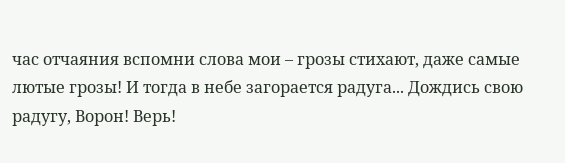час отчаяния вспомни слова мои – грозы стихают, даже самые лютые грозы! И тогда в небе загорается радуга... Дождись свою радугу, Ворон! Верь!